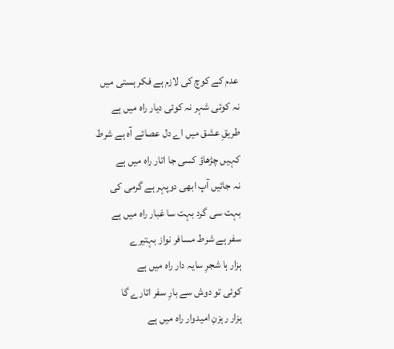عدم کے کوچ کی لازم ہے فکر ہستی میں
نہ کوئی شہر نہ کوئی دیار راہ میں ہے
طریقِ عشق میں اے دل عصائے آہ ہے شرط
کہیں چڑھاؤ کسی جا اتار راہ میں ہے
نہ جائیں آپ ابھی دوپہر ہے گرمی کی
بہت سی گرد بہت سا غبار راہ میں ہے
سفر ہے شرط مسافر نواز بہتیرے
ہزار ہا شجرِ سایہ دار راہ میں ہے
کوئی تو دوش سے بارِ سفر اتارے گا
ہزار رہزنِ امیدوار راہ میں ہے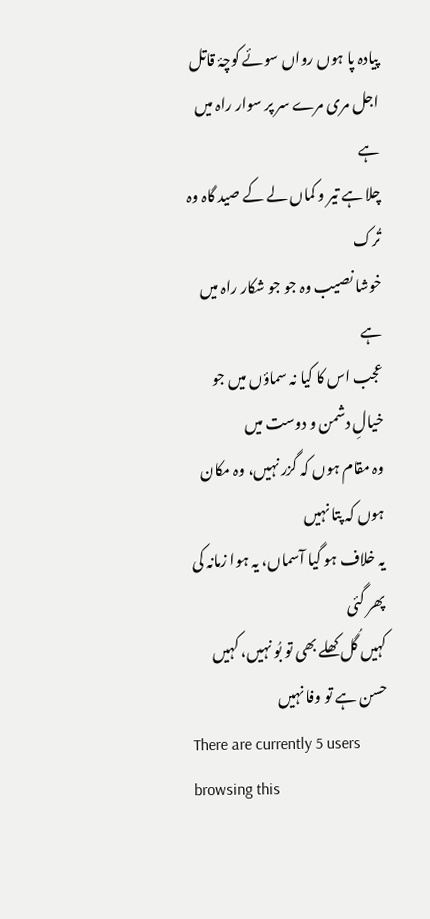پیادہ پا ہوں رواں سوئے کوچۂ قاتل
اجل مری مرے سر پر سوار راہ میں ہے
چلا ہے تیر و کماں لے کے صید گاہ وہ تُرک
خوشا نصیب وہ جو جو شکار راہ میں ہے
عجب اس کا کیا نہ سماؤں میں جو خیالِ دشمن و دوست میں
وہ مقام ہوں کہ گزر نہیں، وہ مکان ہوں کہ پتا نہیں
یہ خلاف ہو گیا آسماں، یہ ہوا زمانہ کی پھر گئی
کہیں گُل کھلے بھی تو بُو نہیں، کہیں حسن ہے تو وفا نہیں
There are currently 5 users browsing this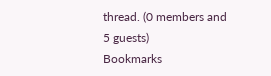thread. (0 members and 5 guests)
Bookmarks